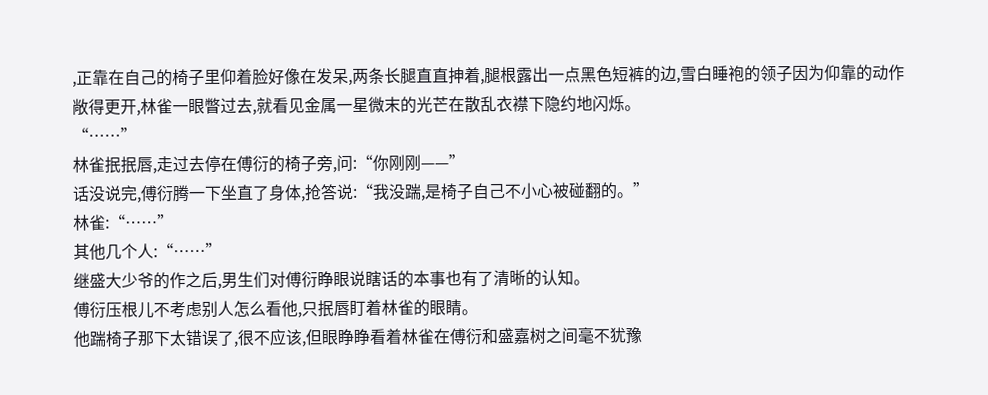,正靠在自己的椅子里仰着脸好像在发呆,两条长腿直直抻着,腿根露出一点黑色短裤的边,雪白睡袍的领子因为仰靠的动作敞得更开,林雀一眼瞥过去,就看见金属一星微末的光芒在散乱衣襟下隐约地闪烁。
“……”
林雀抿抿唇,走过去停在傅衍的椅子旁,问:“你刚刚——”
话没说完,傅衍腾一下坐直了身体,抢答说:“我没踹,是椅子自己不小心被碰翻的。”
林雀:“……”
其他几个人:“……”
继盛大少爷的作之后,男生们对傅衍睁眼说瞎话的本事也有了清晰的认知。
傅衍压根儿不考虑别人怎么看他,只抿唇盯着林雀的眼睛。
他踹椅子那下太错误了,很不应该,但眼睁睁看着林雀在傅衍和盛嘉树之间毫不犹豫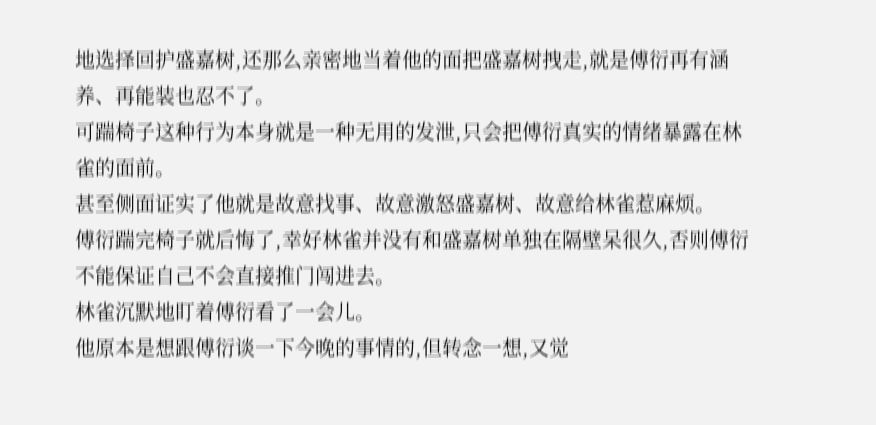地选择回护盛嘉树,还那么亲密地当着他的面把盛嘉树拽走,就是傅衍再有涵养、再能装也忍不了。
可踹椅子这种行为本身就是一种无用的发泄,只会把傅衍真实的情绪暴露在林雀的面前。
甚至侧面证实了他就是故意找事、故意激怒盛嘉树、故意给林雀惹麻烦。
傅衍踹完椅子就后悔了,幸好林雀并没有和盛嘉树单独在隔壁呆很久,否则傅衍不能保证自己不会直接推门闯进去。
林雀沉默地盯着傅衍看了一会儿。
他原本是想跟傅衍谈一下今晚的事情的,但转念一想,又觉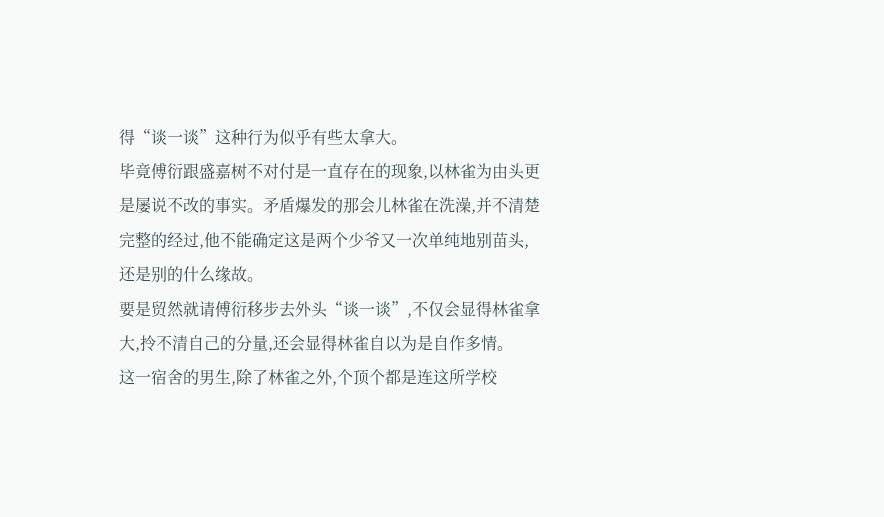得“谈一谈”这种行为似乎有些太拿大。
毕竟傅衍跟盛嘉树不对付是一直存在的现象,以林雀为由头更是屡说不改的事实。矛盾爆发的那会儿林雀在洗澡,并不清楚完整的经过,他不能确定这是两个少爷又一次单纯地别苗头,还是别的什么缘故。
要是贸然就请傅衍移步去外头“谈一谈”,不仅会显得林雀拿大,拎不清自己的分量,还会显得林雀自以为是自作多情。
这一宿舍的男生,除了林雀之外,个顶个都是连这所学校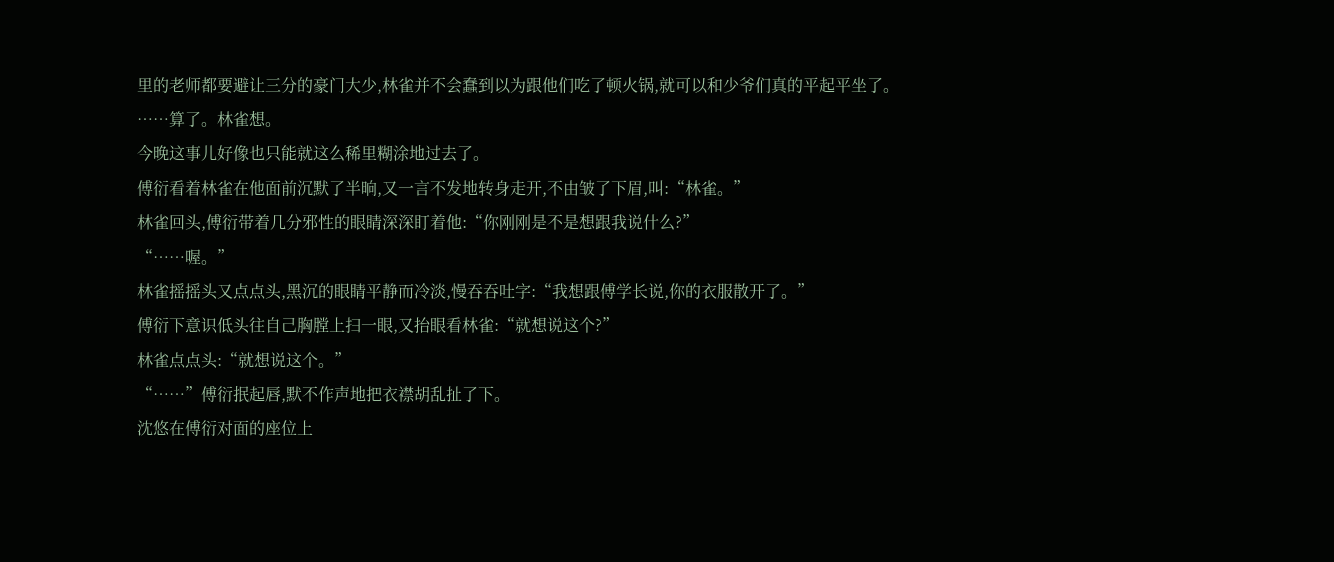里的老师都要避让三分的豪门大少,林雀并不会蠢到以为跟他们吃了顿火锅,就可以和少爷们真的平起平坐了。
……算了。林雀想。
今晚这事儿好像也只能就这么稀里糊涂地过去了。
傅衍看着林雀在他面前沉默了半晌,又一言不发地转身走开,不由皱了下眉,叫:“林雀。”
林雀回头,傅衍带着几分邪性的眼睛深深盯着他:“你刚刚是不是想跟我说什么?”
“……喔。”
林雀摇摇头又点点头,黑沉的眼睛平静而冷淡,慢吞吞吐字:“我想跟傅学长说,你的衣服散开了。”
傅衍下意识低头往自己胸膛上扫一眼,又抬眼看林雀:“就想说这个?”
林雀点点头:“就想说这个。”
“……”傅衍抿起唇,默不作声地把衣襟胡乱扯了下。
沈悠在傅衍对面的座位上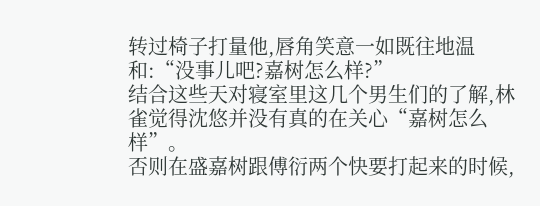转过椅子打量他,唇角笑意一如既往地温和:“没事儿吧?嘉树怎么样?”
结合这些天对寝室里这几个男生们的了解,林雀觉得沈悠并没有真的在关心“嘉树怎么样”。
否则在盛嘉树跟傅衍两个快要打起来的时候,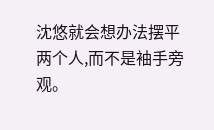沈悠就会想办法摆平两个人,而不是袖手旁观。